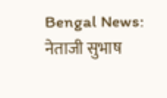Bengal News: नेताजी सुभाष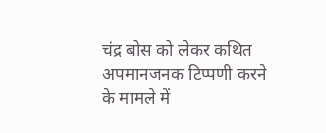चंद्र बोस को लेकर कथित अपमानजनक टिप्पणी करने के मामले में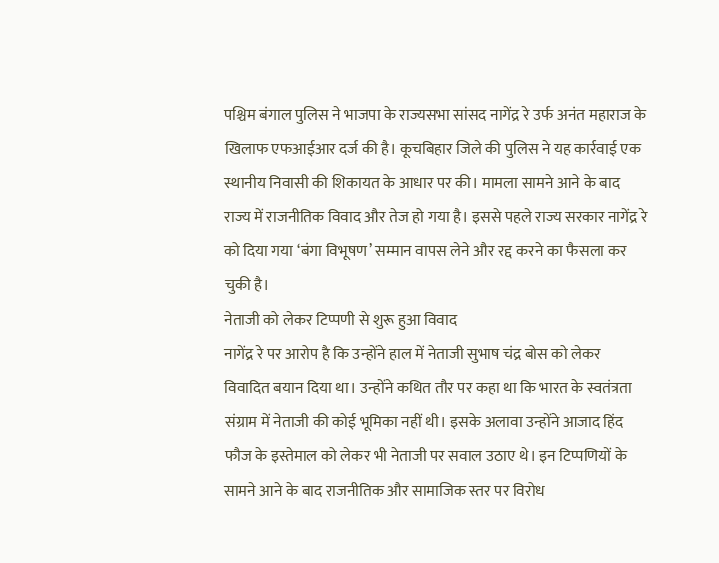पश्चिम बंगाल पुलिस ने भाजपा के राज्यसभा सांसद नागेंद्र रे उर्फ अनंत महाराज के खिलाफ एफआईआर दर्ज की है। कूचबिहार जिले की पुलिस ने यह कार्रवाई एक स्थानीय निवासी की शिकायत के आधार पर की। मामला सामने आने के बाद राज्य में राजनीतिक विवाद और तेज हो गया है। इससे पहले राज्य सरकार नागेंद्र रे को दिया गया ‘बंगा विभूषण’ सम्मान वापस लेने और रद्द करने का फैसला कर चुकी है।
नेताजी को लेकर टिप्पणी से शुरू हुआ विवाद
नागेंद्र रे पर आरोप है कि उन्होंने हाल में नेताजी सुभाष चंद्र बोस को लेकर विवादित बयान दिया था। उन्होंने कथित तौर पर कहा था कि भारत के स्वतंत्रता संग्राम में नेताजी की कोई भूमिका नहीं थी। इसके अलावा उन्होंने आजाद हिंद फौज के इस्तेमाल को लेकर भी नेताजी पर सवाल उठाए थे। इन टिप्पणियों के सामने आने के बाद राजनीतिक और सामाजिक स्तर पर विरोध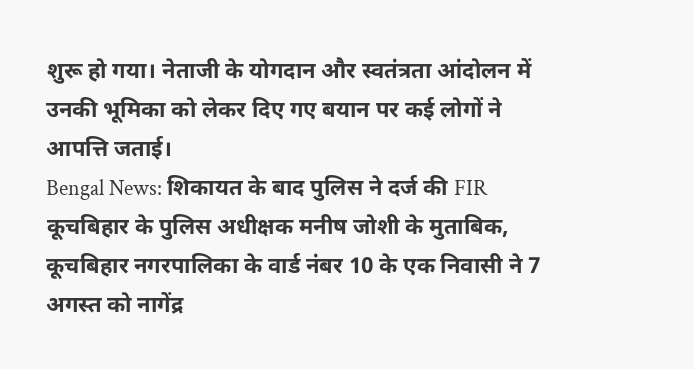शुरू हो गया। नेताजी के योगदान और स्वतंत्रता आंदोलन में उनकी भूमिका को लेकर दिए गए बयान पर कई लोगों ने आपत्ति जताई।
Bengal News: शिकायत के बाद पुलिस ने दर्ज की FIR
कूचबिहार के पुलिस अधीक्षक मनीष जोशी के मुताबिक, कूचबिहार नगरपालिका के वार्ड नंबर 10 के एक निवासी ने 7 अगस्त को नागेंद्र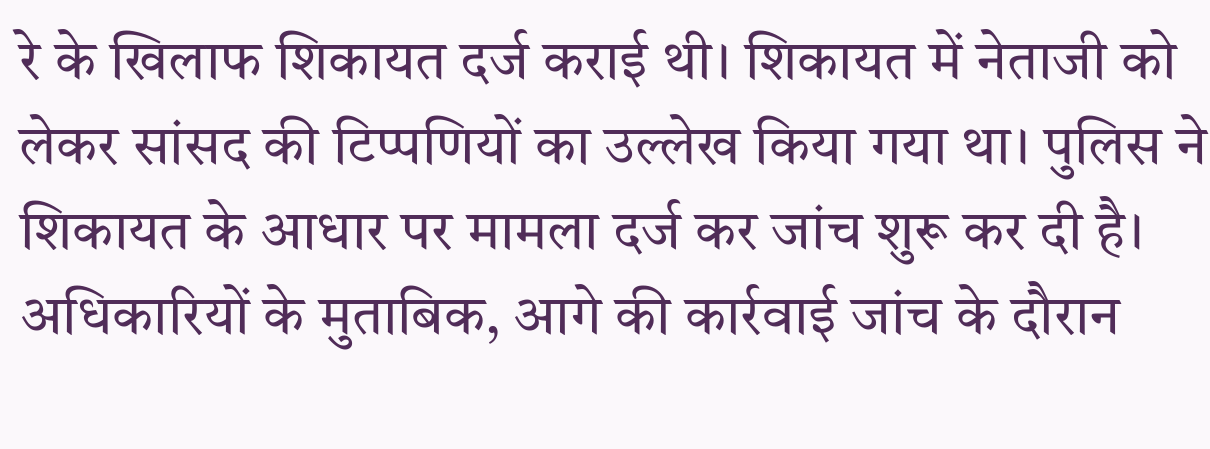रे के खिलाफ शिकायत दर्ज कराई थी। शिकायत में नेताजी को लेकर सांसद की टिप्पणियों का उल्लेख किया गया था। पुलिस ने शिकायत के आधार पर मामला दर्ज कर जांच शुरू कर दी है। अधिकारियों के मुताबिक, आगे की कार्रवाई जांच के दौरान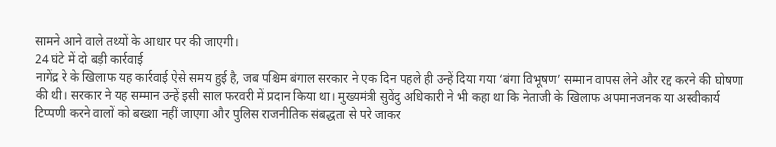सामने आने वाले तथ्यों के आधार पर की जाएगी।
24 घंटे में दो बड़ी कार्रवाई
नागेंद्र रे के खिलाफ यह कार्रवाई ऐसे समय हुई है, जब पश्चिम बंगाल सरकार ने एक दिन पहले ही उन्हें दिया गया ‘बंगा विभूषण’ सम्मान वापस लेने और रद्द करने की घोषणा की थी। सरकार ने यह सम्मान उन्हें इसी साल फरवरी में प्रदान किया था। मुख्यमंत्री सुवेंदु अधिकारी ने भी कहा था कि नेताजी के खिलाफ अपमानजनक या अस्वीकार्य टिप्पणी करने वालों को बख्शा नहीं जाएगा और पुलिस राजनीतिक संबद्धता से परे जाकर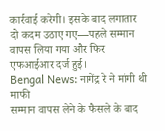कार्रवाई करेगी। इसके बाद लगातार दो कदम उठाए गए—पहले सम्मान वापस लिया गया और फिर एफआईआर दर्ज हुई।
Bengal News: नागेंद्र रे ने मांगी थी माफी
सम्मान वापस लेने के फैसले के बाद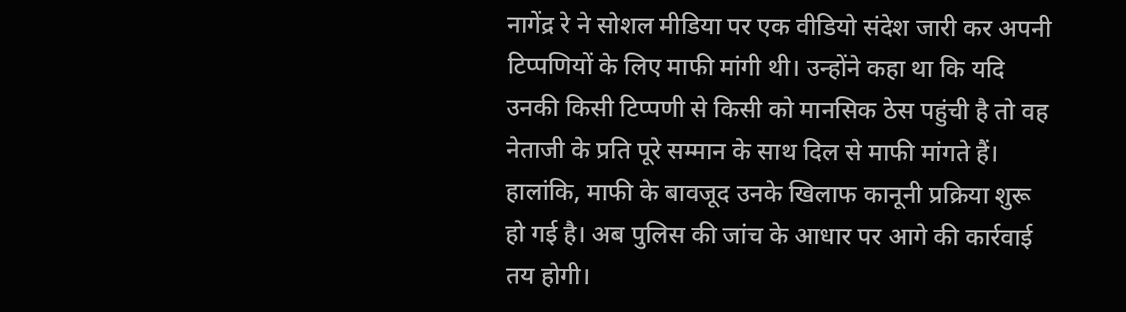नागेंद्र रे ने सोशल मीडिया पर एक वीडियो संदेश जारी कर अपनी टिप्पणियों के लिए माफी मांगी थी। उन्होंने कहा था कि यदि उनकी किसी टिप्पणी से किसी को मानसिक ठेस पहुंची है तो वह नेताजी के प्रति पूरे सम्मान के साथ दिल से माफी मांगते हैं। हालांकि, माफी के बावजूद उनके खिलाफ कानूनी प्रक्रिया शुरू हो गई है। अब पुलिस की जांच के आधार पर आगे की कार्रवाई तय होगी।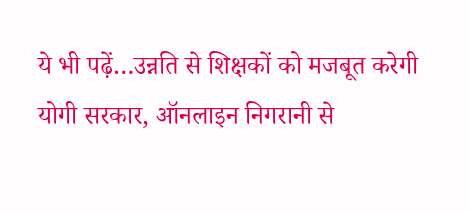ये भी पढ़ें…उन्नति से शिक्षकों को मजबूत करेगी योगी सरकार, ऑनलाइन निगरानी से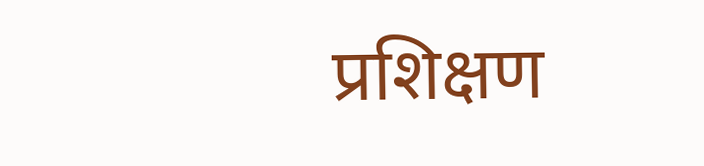प्रशिक्षण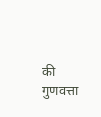की गुणवत्ता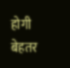होगी बेहतर